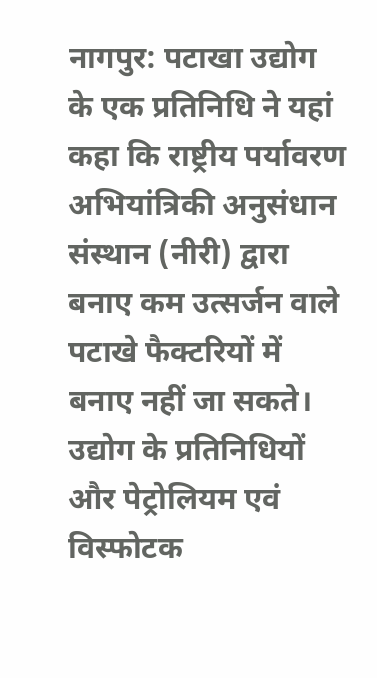नागपुर: पटाखा उद्योग के एक प्रतिनिधि ने यहां कहा कि राष्ट्रीय पर्यावरण अभियांत्रिकी अनुसंधान संस्थान (नीरी) द्वारा बनाए कम उत्सर्जन वाले पटाखे फैक्टरियों में बनाए नहीं जा सकते। उद्योग के प्रतिनिधियों और पेट्रोलियम एवं विस्फोटक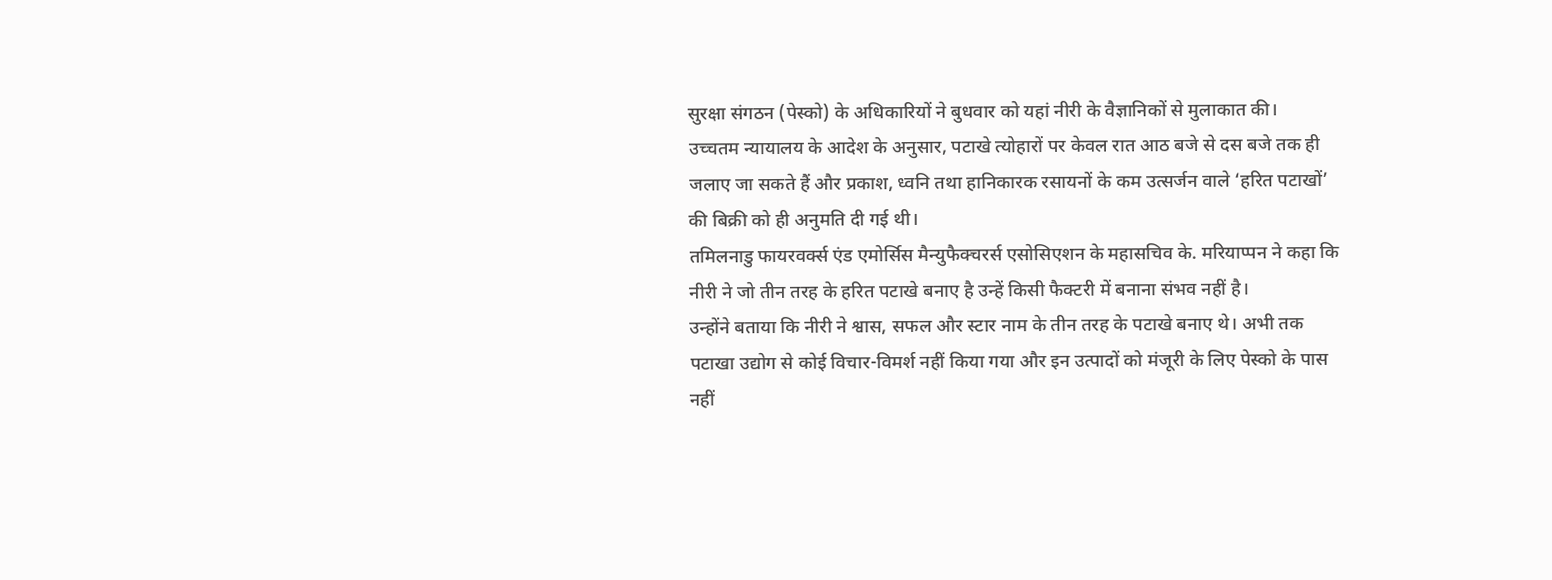सुरक्षा संगठन (पेस्को) के अधिकारियों ने बुधवार को यहां नीरी के वैज्ञानिकों से मुलाकात की।
उच्चतम न्यायालय के आदेश के अनुसार, पटाखे त्योहारों पर केवल रात आठ बजे से दस बजे तक ही जलाए जा सकते हैं और प्रकाश, ध्वनि तथा हानिकारक रसायनों के कम उत्सर्जन वाले ‘हरित पटाखों’ की बिक्री को ही अनुमति दी गई थी।
तमिलनाडु फायरवर्क्स एंड एमोर्सिस मैन्युफैक्चरर्स एसोसिएशन के महासचिव के. मरियाप्पन ने कहा कि नीरी ने जो तीन तरह के हरित पटाखे बनाए है उन्हें किसी फैक्टरी में बनाना संभव नहीं है।
उन्होंने बताया कि नीरी ने श्वास, सफल और स्टार नाम के तीन तरह के पटाखे बनाए थे। अभी तक पटाखा उद्योग से कोई विचार-विमर्श नहीं किया गया और इन उत्पादों को मंजूरी के लिए पेस्को के पास नहीं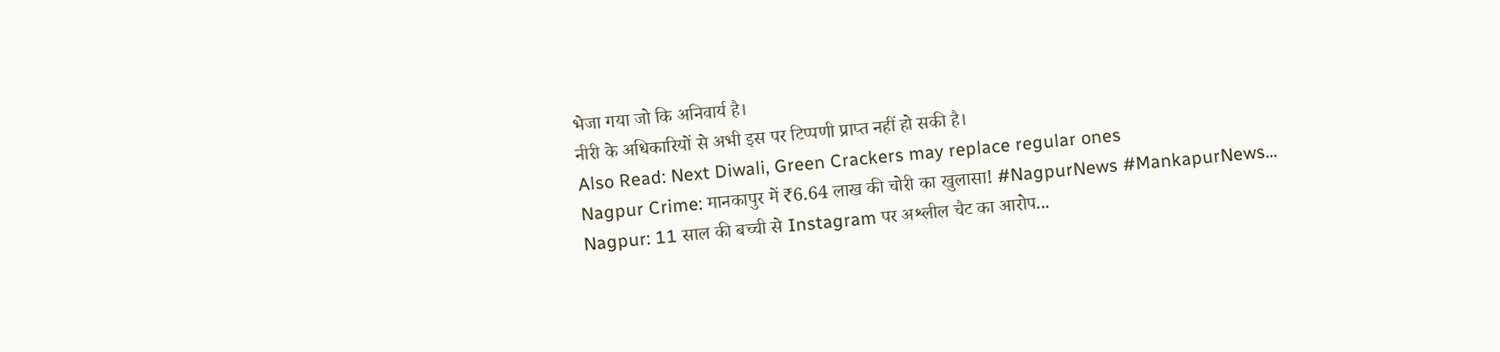भेजा गया जो कि अनिवार्य है।
नीरी के अधिकारियों से अभी इस पर टिप्पणी प्राप्त नहीं हो सकी है।
Also Read: Next Diwali, Green Crackers may replace regular ones
Nagpur Crime: मानकापुर में ₹6.64 लाख की चोरी का खुलासा! #NagpurNews #MankapurNews...
Nagpur: 11 साल की बच्ची से Instagram पर अश्लील चैट का आरोप...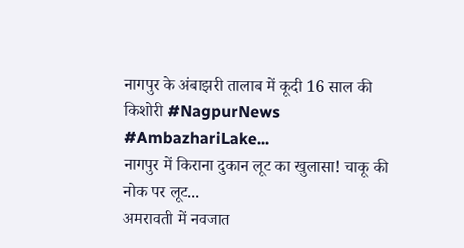नागपुर के अंबाझरी तालाब में कूदी 16 साल की किशोरी #NagpurNews #AmbazhariLake...
नागपुर में किराना दुकान लूट का खुलासा! चाकू की नोक पर लूट...
अमरावती में नवजात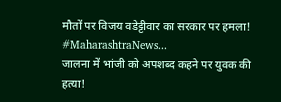मौतों पर विजय वडेट्टीवार का सरकार पर हमला! #MaharashtraNews...
जालना में भांजी को अपशब्द कहने पर युवक की हत्या!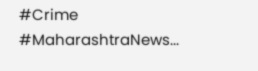#Crime #MaharashtraNews...